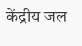केंद्रीय जल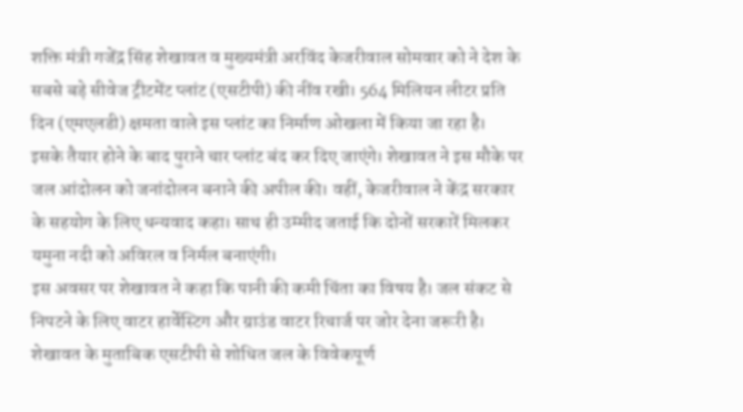शक्ति मंत्री गजेंद्र सिंह शेखावत व मुख्यमंत्री अरविंद केजरीवाल सोमवार को ने देश के सबसे बड़े सीवेज ट्रीटमेंट प्लांट (एसटीपी) की नींव रखी। 564 मिलियन लीटर प्रति दिन (एमएलडी) क्षमता वाले इस प्लांट का निर्माण ओखला में किया जा रहा है।
इसके तैयार होने के बाद पुराने चार प्लांट बंद कर दिए जाएंगे। शेखावत ने इस मौके पर जल आंदोलन को जनांदोलन बनाने की अपील की। वहीं, केजरीवाल ने केंद्र सरकार के सहयोग के लिए धन्यवाद कहा। साथ ही उम्मीद जताई कि दोनों सरकारें मिलकर यमुना नदी को अविरल व निर्मल बनाएंगी।
इस अवसर पर शेखावत ने कहा कि पानी की कमी चिंता का विषय है। जल संकट से निपटने के लिए वाटर हार्वेस्टिग और ग्राउंड वाटर रिचार्ज पर जोर देना जरूरी है। शेखावत के मुताबिक एसटीपी से शोधित जल के विवेकपूर्ण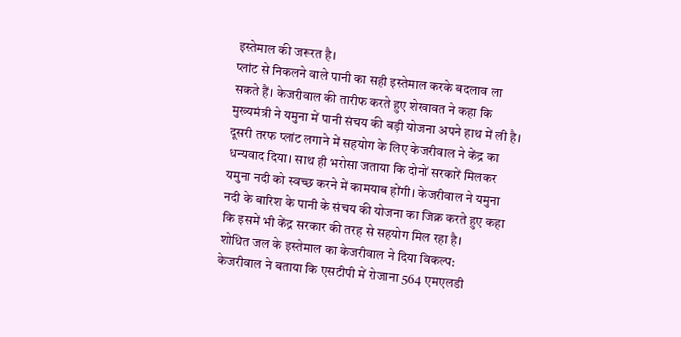इस्तेमाल की जरूरत है।
प्लांट से निकलने वाले पानी का सही इस्तेमाल करके बदलाव ला सकते हैं। केजरीवाल की तारीफ करते हुए शेखावत ने कहा कि मुख्यमंत्री ने यमुना में पानी संचय की बड़ी योजना अपने हाथ में ली है।
दूसरी तरफ प्लांट लगाने में सहयोग के लिए केजरीवाल ने केंद्र का धन्यवाद दिया। साथ ही भरोसा जताया कि दोनों सरकारें मिलकर यमुना नदी को स्वच्छ करने में कामयाब होंगी। केजरीवाल ने यमुना नदी के बारिश के पानी के संचय की योजना का जिक्र करते हुए कहा कि इसमें भी केंद्र सरकार की तरह से सहयोग मिल रहा है।
शोधित जल के इस्तेमाल का केजरीवाल ने दिया विकल्प:
केजरीवाल ने बताया कि एसटीपी में रोजाना 564 एमएलडी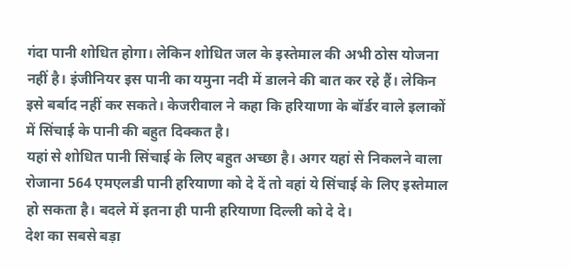गंदा पानी शोधित होगा। लेकिन शोधित जल के इस्तेमाल की अभी ठोस योजना नहीं है। इंजीनियर इस पानी का यमुना नदी में डालने की बात कर रहे हैं। लेकिन इसे बर्बाद नहीं कर सकते। केजरीवाल ने कहा कि हरियाणा के बॉर्डर वाले इलाकों में सिंचाई के पानी की बहुत दिक्कत है।
यहां से शोधित पानी सिंचाई के लिए बहुत अच्छा है। अगर यहां से निकलने वाला रोजाना 564 एमएलडी पानी हरियाणा को दे दें तो वहां ये सिंचाई के लिए इस्तेमाल हो सकता है। बदले में इतना ही पानी हरियाणा दिल्ली को दे दे।
देश का सबसे बड़ा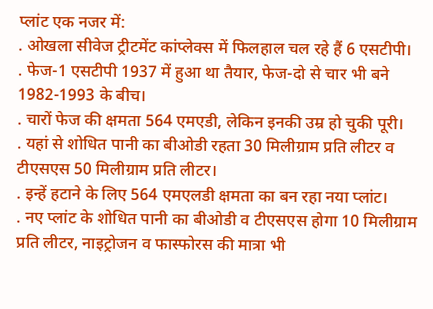प्लांट एक नजर में:
. ओखला सीवेज ट्रीटमेंट कांप्लेक्स में फिलहाल चल रहे हैं 6 एसटीपी।
. फेज-1 एसटीपी 1937 में हुआ था तैयार, फेज-दो से चार भी बने 1982-1993 के बीच।
. चारों फेज की क्षमता 564 एमएडी, लेकिन इनकी उम्र हो चुकी पूरी।
. यहां से शोधित पानी का बीओडी रहता 30 मिलीग्राम प्रति लीटर व टीएसएस 50 मिलीग्राम प्रति लीटर।
. इन्हें हटाने के लिए 564 एमएलडी क्षमता का बन रहा नया प्लांट।
. नए प्लांट के शोधित पानी का बीओडी व टीएसएस होगा 10 मिलीग्राम प्रति लीटर, नाइट्रोजन व फास्फोरस की मात्रा भी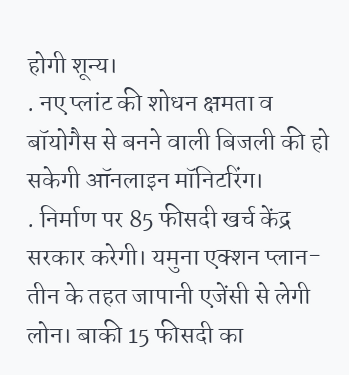होगी शून्य।
. नए प्लांट की शोधन क्षमता व बॉयोगैस से बनने वाली बिजली की हो सकेगी ऑनलाइन मॉनिटरिंग।
. निर्माण पर 85 फीसदी खर्च केंद्र सरकार करेगी। यमुना एक्शन प्लान-तीन के तहत जापानी एजेंसी से लेगी लोन। बाकी 15 फीसदी का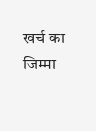खर्च का जिम्मा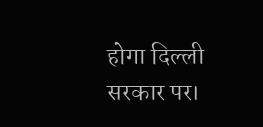होगा दिल्ली सरकार पर।